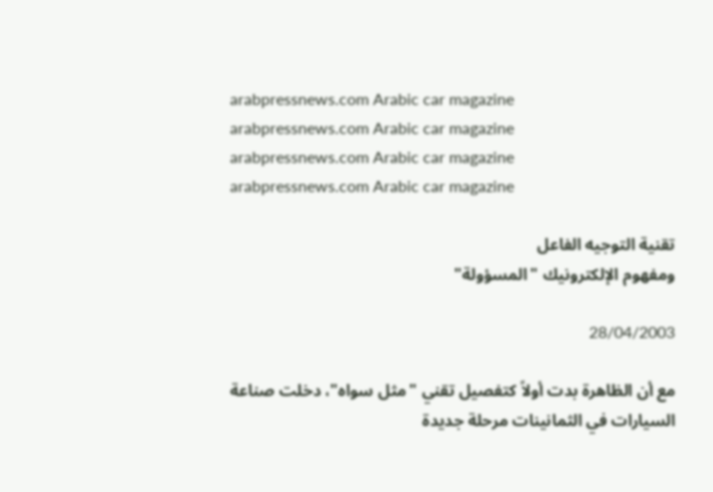arabpressnews.com Arabic car magazine
arabpressnews.com Arabic car magazine
arabpressnews.com Arabic car magazine
arabpressnews.com Arabic car magazine

تقنية التوجيه الفاعل
ومفهوم الإلكترونيك "المسؤولة"

28/04/2003

مع أن الظاهرة بدت أولاً كتفصيل تقني "مثل سواه"، دخلت صناعة السيارات في الثمانينات مرحلة جديدة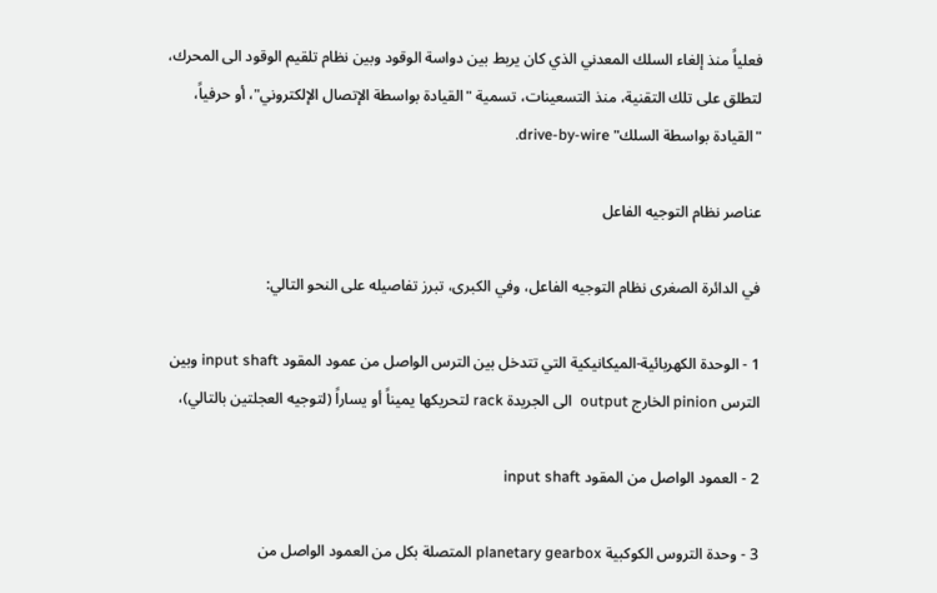فعلياً منذ إلغاء السلك المعدني الذي كان يربط بين دواسة الوقود وبين نظام تلقيم الوقود الى المحرك، لتطلق على تلك التقنية، منذ التسعينات، تسمية "القيادة بواسطة الإتصال الإلكتروني"، أو حرفياً، "القيادة بواسطة السلك" drive-by-wire.

عناصر نظام التوجيه الفاعل

في الدائرة الصغرى نظام التوجيه الفاعل، وفي الكبرى، تبرز تفاصيله على النحو التالي:

1 - الوحدة الكهربائية-الميكانيكية التي تتدخل بين الترس الواصل من عمود المقود input shaft وبين الترس pinion الخارج output  الى الجريدة rack لتحريكها يميناً أو يساراً (لتوجيه العجلتين بالتالي)،

2 - العمود الواصل من المقود input shaft

3 - وحدة التروس الكوكبية planetary gearbox المتصلة بكل من العمود الواصل من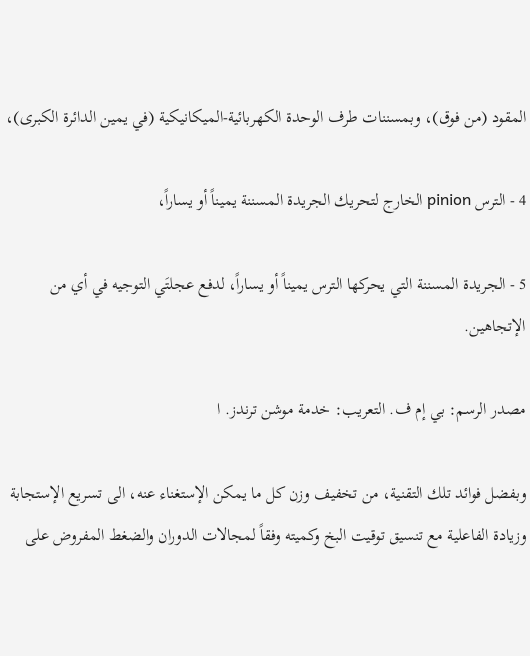المقود (من فوق)، وبمسننات طرف الوحدة الكهربائية-الميكانيكية (في يمين الدائرة الكبرى)،

4 - الترس pinion الخارج لتحريك الجريدة المسننة يميناً أو يساراً،

5 - الجريدة المسننة التي يحركها الترس يميناً أو يساراً، لدفع عجلتَي التوجيه في أي من الإتجاهين.

مصدر الرسم: بي إم ف. التعريب: خدمة موشن ترندز. ا

وبفضل فوائد تلك التقنية، من تخفيف وزن كل ما يمكن الإستغناء عنه، الى تسريع الإستجابة وزيادة الفاعلية مع تنسيق توقيت البخ وكميته وفقاً لمجالات الدوران والضغط المفروض على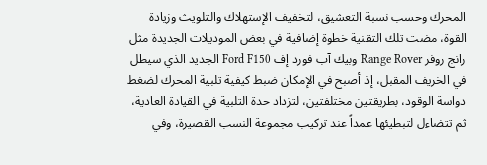المحرك وحسب نسبة التعشيق، لتخفيف الإستهلاك والتلويث وزيادة القوة، مضت تلك التقنية خطوة إضافية في بعض الموديلات الجديدة مثل رانج روفر Range Rover وبيك آب فورد إف Ford F150 الجديد الذي سيطل في الخريف المقبل، إذ أصبح في الإمكان ضبط كيفية تلبية المحرك لضغط دواسة الوقود، بطريقتين مختلفتين، لتزداد حدة التلبية في القيادة العادية، ثم تتضاءل لتبطيئها عمداً عند تركيب مجموعة النسب القصيرة، وفي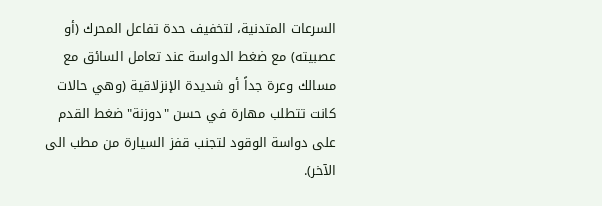السرعات المتدنية، لتخفيف حدة تفاعل المحرك (أو عصبيته) مع ضغط الدواسة عند تعامل السائق مع مسالك وعرة جداً أو شديدة الإنزلاقية (وهي حالات كانت تتطلب مهارة في حسن "دوزنة" ضغط القدم على دواسة الوقود لتجنب قفز السيارة من مطب الى الآخر).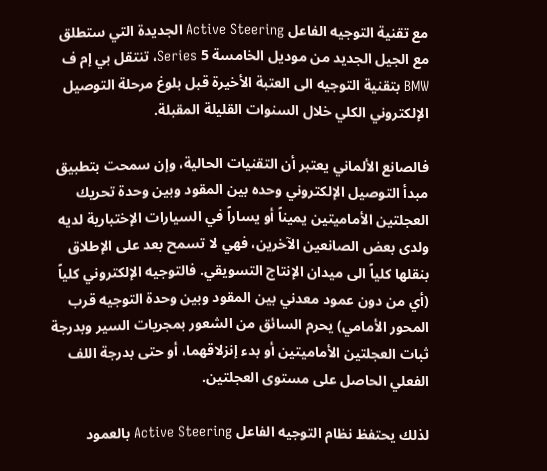مع تقنية التوجيه الفاعل Active Steering الجديدة التي ستطلق مع الجيل الجديد من موديل الخامسة 5 Series، تنتقل بي إم ف BMW بتقنية التوجيه الى العتبة الأخيرة قبل بلوغ مرحلة التوصيل الإلكتروني الكلي خلال السنوات القليلة المقبلة.

فالصانع الألماني يعتبر أن التقنيات الحالية، وإن سمحت بتطبيق مبدأ التوصيل الإلكتروني وحده بين المقود وبين وحدة تحريك العجلتين الأماميتين يميناً أو يساراً في السيارات الإختبارية لديه ولدى بعض الصانعين الآخرين، فهي لا تسمح بعد على الإطلاق بنقلها كلياً الى ميدان الإنتاج التسويقي. فالتوجيه الإلكتروني كلياً (أي من دون عمود معدني بين المقود وبين وحدة التوجيه قرب المحور الأمامي) يحرم السائق من الشعور بمجريات السير وبدرجة ثبات العجلتين الأماميتين أو بدء إنزلاقهما، أو حتى بدرجة اللف الفعلي الحاصل على مستوى العجلتين.

لذلك يحتفظ نظام التوجيه الفاعل Active Steering بالعمود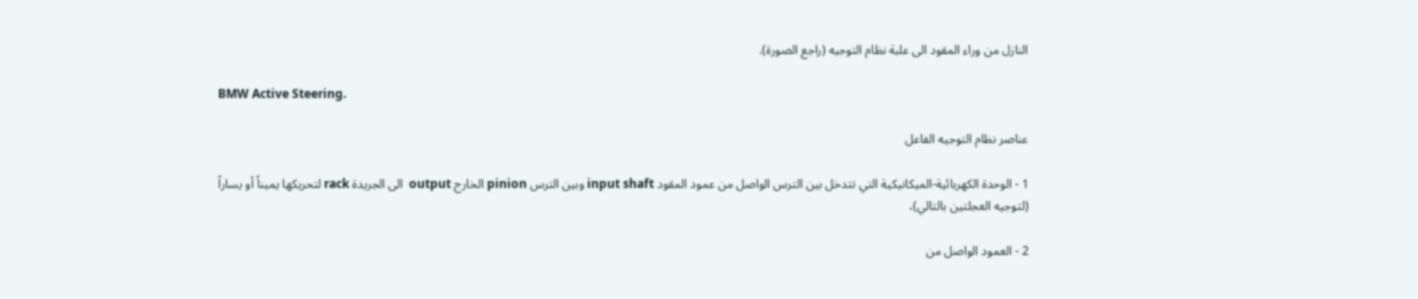النازل من وراء المقود الى علبة نظام التوجيه (راجع الصورة).

BMW Active Steering.

عناصر نظام التوجيه الفاعل

1 - الوحدة الكهربائية-الميكانيكية التي تتدخل بين الترس الواصل من عمود المقود input shaft وبين الترس pinion الخارج output  الى الجريدة rack لتحريكها يميناً أو يساراً (لتوجيه العجلتين بالتالي)،

2 - العمود الواصل من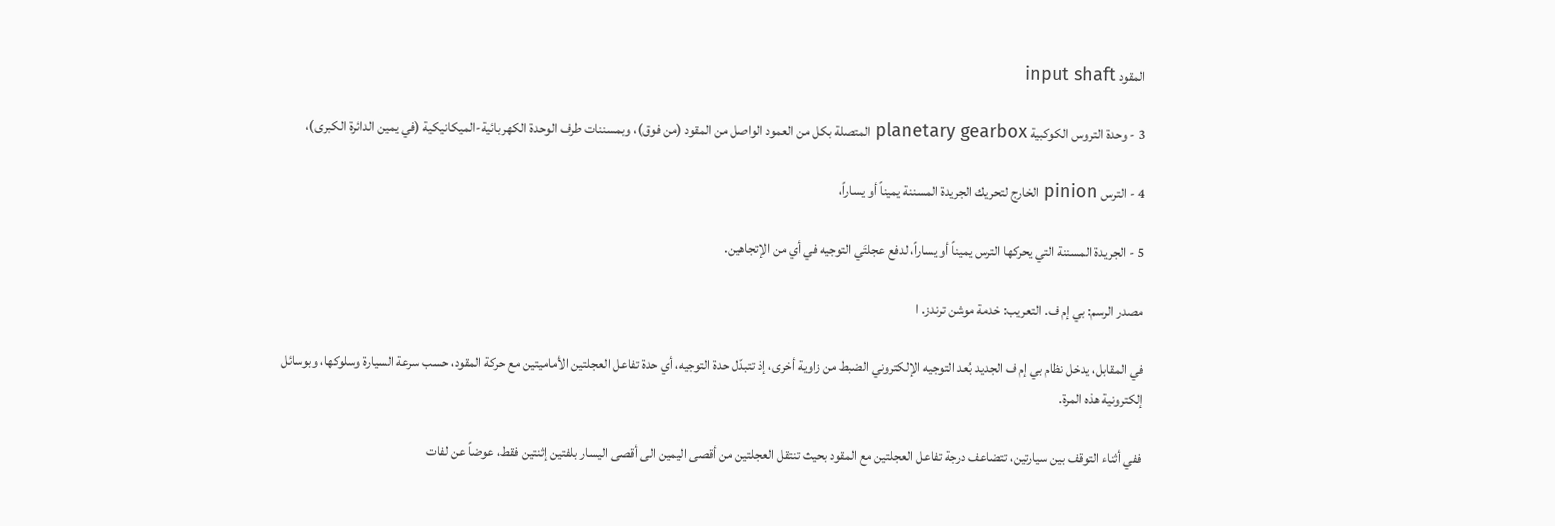المقود input shaft

3 - وحدة التروس الكوكبية planetary gearbox المتصلة بكل من العمود الواصل من المقود (من فوق)، وبمسننات طرف الوحدة الكهربائية-الميكانيكية (في يمين الدائرة الكبرى)،

4 - الترس pinion الخارج لتحريك الجريدة المسننة يميناً أو يساراً،

5 - الجريدة المسننة التي يحركها الترس يميناً أو يساراً، لدفع عجلتَي التوجيه في أي من الإتجاهين.

مصدر الرسم: بي إم ف. التعريب: خدمة موشن ترندز. ا

في المقابل، يدخل نظام بي إم ف الجديد بُعد التوجيه الإلكتروني الضبط من زاوية أخرى، إذ تتبدّل حدة التوجيه، أي حدة تفاعل العجلتين الأماميتين مع حركة المقود، حسب سرعة السيارة وسلوكها، وبوسائل إلكترونية هذه المرة.

ففي أثناء التوقف بين سيارتين، تتضاعف درجة تفاعل العجلتين مع المقود بحيث تنتقل العجلتين من أقصى اليمين الى أقصى اليسار بلفتين إثنتين فقط، عوضاً عن لفات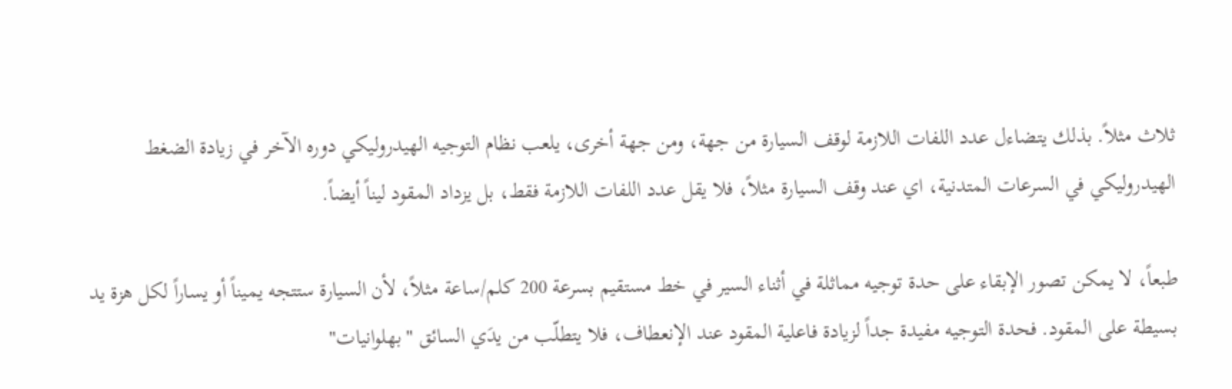ثلاث مثلاً. بذلك يتضاءل عدد اللفات اللازمة لوقف السيارة من جهة، ومن جهة أخرى، يلعب نظام التوجيه الهيدروليكي دوره الآخر في زيادة الضغط الهيدروليكي في السرعات المتدنية، اي عند وقف السيارة مثلاً، فلا يقل عدد اللفات اللازمة فقط، بل يزداد المقود ليناً أيضاً.

طبعاً، لا يمكن تصور الإبقاء على حدة توجيه مماثلة في أثناء السير في خط مستقيم بسرعة 200 كلم/ساعة مثلاً، لأن السيارة ستتجه يميناً أو يساراً لكل هزة يد بسيطة على المقود. فحدة التوجيه مفيدة جداً لزيادة فاعلية المقود عند الإنعطاف، فلا يتطلّب من يدَي السائق "بهلوانيات"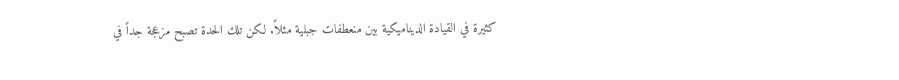كثيرة في القيادة الديناميكية بين منعطفات جبلية مثلاً. لكن تلك الحدة تصبح مزعجة جداً في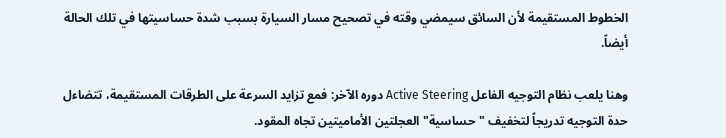الخطوط المستقيمة لأن السائق سيمضي وقته في تصحيح مسار السيارة بسبب شدة حساسيتها في تلك الحالة أيضاً.

وهنا يلعب نظام التوجيه الفاعل Active Steering دوره الآخر: فمع تزايد السرعة على الطرقات المستقيمة، تتضاءل حدة التوجيه تدريجاً لتخفيف "حساسية" العجلتين الأماميتين تجاه المقود.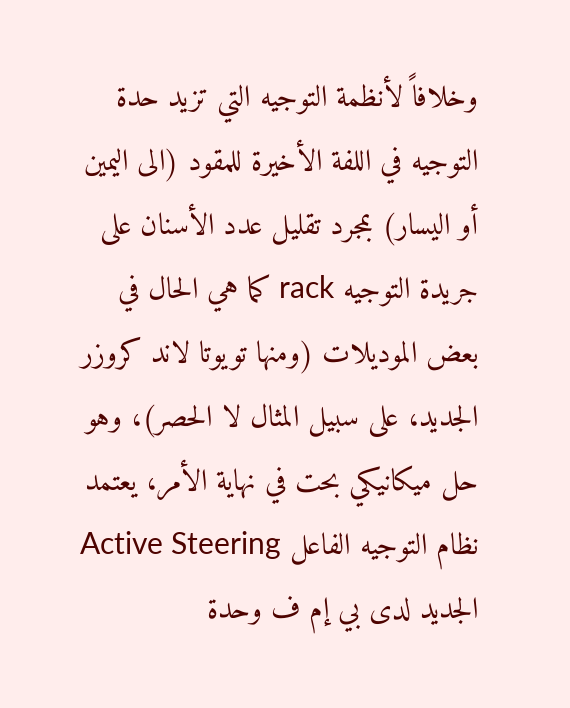وخلافاً لأنظمة التوجيه التي تزيد حدة التوجيه في اللفة الأخيرة للمقود (الى اليمين أو اليسار) بمجرد تقليل عدد الأسنان على جريدة التوجيه rack كما هي الحال في بعض الموديلات (ومنها تويوتا لاند كروزر الجديد، على سبيل المثال لا الحصر)، وهو حل ميكانيكي بحت في نهاية الأمر، يعتمد نظام التوجيه الفاعل Active Steering الجديد لدى بي إم ف وحدة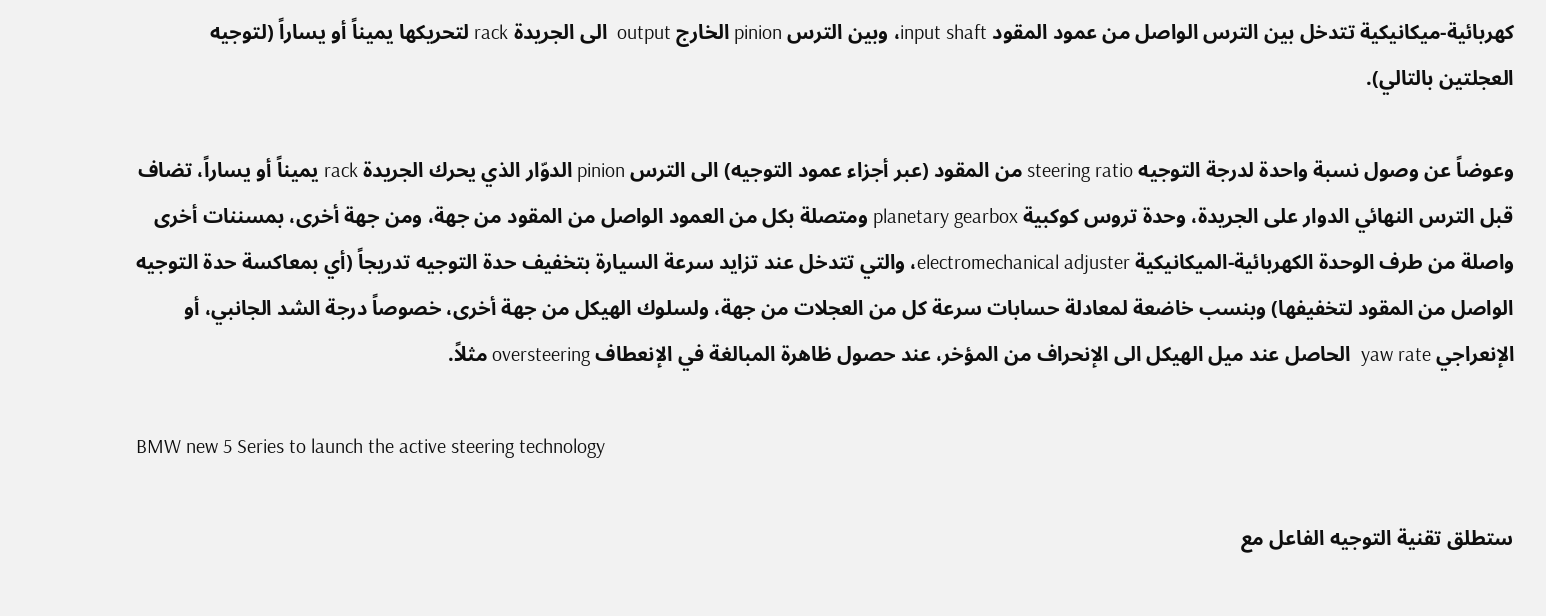كهربائية-ميكانيكية تتدخل بين الترس الواصل من عمود المقود input shaft، وبين الترس pinion الخارج output  الى الجريدة rack لتحريكها يميناً أو يساراً (لتوجيه العجلتين بالتالي).

وعوضاً عن وصول نسبة واحدة لدرجة التوجيه steering ratio من المقود (عبر أجزاء عمود التوجيه) الى الترس pinion الدوّار الذي يحرك الجريدة rack يميناً أو يساراً، تضاف قبل الترس النهائي الدوار على الجريدة، وحدة تروس كوكبية planetary gearbox ومتصلة بكل من العمود الواصل من المقود من جهة، ومن جهة أخرى، بمسننات أخرى واصلة من طرف الوحدة الكهربائية-الميكانيكية electromechanical adjuster، والتي تتدخل عند تزايد سرعة السيارة بتخفيف حدة التوجيه تدريجاً (أي بمعاكسة حدة التوجيه الواصل من المقود لتخفيفها) وبنسب خاضعة لمعادلة حسابات سرعة كل من العجلات من جهة، ولسلوك الهيكل من جهة أخرى، خصوصاً درجة الشد الجانبي، أو الإنعراجي yaw rate  الحاصل عند ميل الهيكل الى الإنحراف من المؤخر، عند حصول ظاهرة المبالغة في الإنعطاف oversteering مثلاً.

BMW new 5 Series to launch the active steering technology

ستطلق تقنية التوجيه الفاعل مع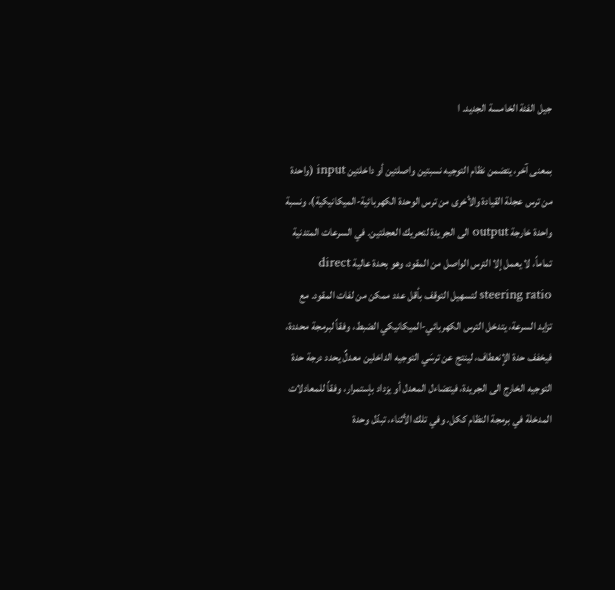جيل الفئة الخامسة الجديد. ا

بمعنى آخر، يتضمن نظام التوجيه نسبتين واصلتين أو داخلتين input (واحدة من ترس عجلة القيادة والأخرى من ترس الوحدة الكهربائية-الميكانيكية)، ونسبة واحدة خارجة output الى الجريدة لتحريك العجلتين. في السرعات المتدنية تماماً، لا يعمل إلا الترس الواصل من المقود، وهو بحدة عالية direct steering ratio لتسهيل التوقف بأقل عدد ممكن من لفات المقود. مع تزايد السرعة، يتدخل الترس الكهربائي-الميكانيكي الضبط، وفقاً لبرمجة محددة، فيخفف حدة الإنعطاف، لينتج عن ترسَي التوجيه الداخلين معدلٌ يحدد درجة حدة التوجيه الخارج الى الجريدة، فيتضاءل المعدل أو يزداد بإستمرار، وفقاً للمعادلات المدخلة في برمجة النظام ككل. وفي تلك الأثناء، تبدّل وحدة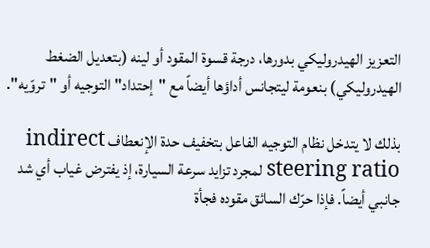التعزيز الهيدروليكي بدورها، درجة قسوة المقود أو لينه (بتعديل الضغط الهيدروليكي) بنعومة ليتجانس أداؤها أيضاً مع "إحتداد" التوجيه أو "تروّيه".

بذلك لا يتدخل نظام التوجيه الفاعل بتخفيف حدة الإنعطاف indirect steering ratio لمجرد تزايد سرعة السيارة، إذ يفترض غياب أي شد جانبي أيضاً. فإذا حرّك السائق مقوده فجأة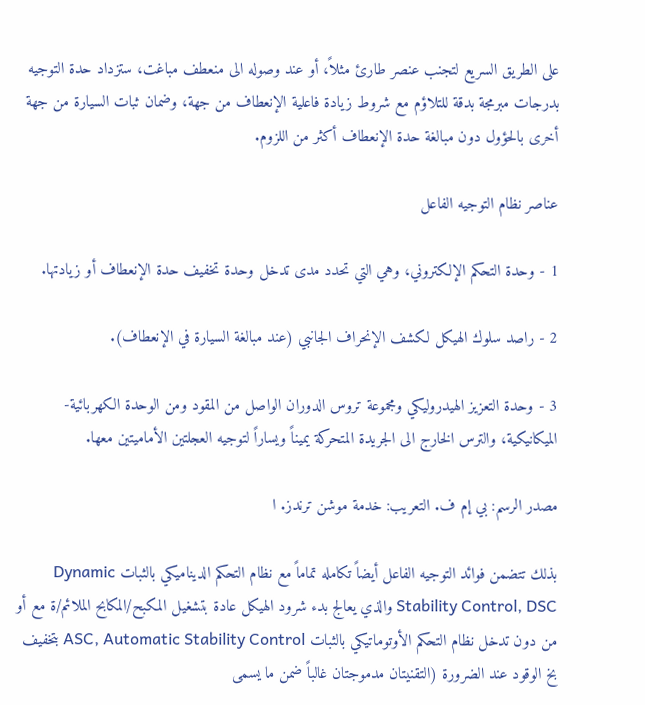على الطريق السريع لتجنب عنصر طارئ مثلاً، أو عند وصوله الى منعطف مباغت، ستزداد حدة التوجيه بدرجات مبرمجة بدقة للتلاؤم مع شروط زيادة فاعلية الإنعطاف من جهة، وضمان ثبات السيارة من جهة أخرى بالحؤول دون مبالغة حدة الإنعطاف أكثر من اللزوم.

عناصر نظام التوجيه الفاعل

1 - وحدة التحكم الإلكتروني، وهي التي تحدد مدى تدخل وحدة تخفيف حدة الإنعطاف أو زيادتها.

2 - راصد سلوك الهيكل لكشف الإنحراف الجانبي (عند مبالغة السيارة في الإنعطاف).

3 - وحدة التعزيز الهيدروليكي ومجموعة تروس الدوران الواصل من المقود ومن الوحدة الكهربائية-الميكانيكية، والترس الخارج الى الجريدة المتحركة يميناً ويساراً لتوجيه العجلتين الأماميتين معها.

مصدر الرسم: بي إم ف. التعريب: خدمة موشن ترندز. ا

بذلك تتضمن فوائد التوجيه الفاعل أيضاً تكامله تماماً مع نظام التحكم الديناميكي بالثبات Dynamic Stability Control, DSC والذي يعالج بدء شرود الهيكل عادة بتشغيل المكبح/المكابح الملائم/ة مع أو من دون تدخل نظام التحكم الأوتوماتيكي بالثبات ASC, Automatic Stability Control بتخفيف بخ الوقود عند الضرورة (التقنيتان مدموجتان غالباً ضمن ما يسمى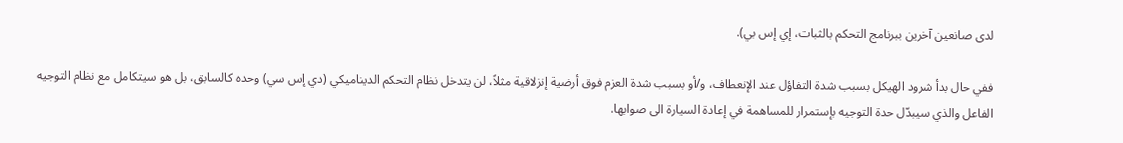لدى صانعين آخرين ببرنامج التحكم بالثبات، إي إس بي).

ففي حال بدأ شرود الهيكل بسبب شدة التفاؤل عند الإنعطاف، و/أو بسبب شدة العزم فوق أرضية إنزلاقية مثلاً، لن يتدخل نظام التحكم الديناميكي (دي إس سي) وحده كالسابق، بل هو سيتكامل مع نظام التوجيه الفاعل والذي سيبدّل حدة التوجيه بإستمرار للمساهمة في إعادة السيارة الى صوابها.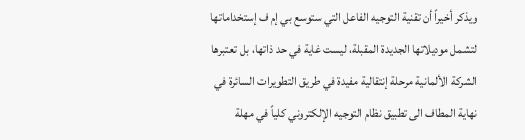ويذكر أخيراً أن تقنية التوجيه الفاعل التي ستوسع بي إم ف إستخداماتها لتشمل موديلاتها الجديدة المقبلة، ليست غاية في حد ذاتها، بل تعتبرها الشركة الألمانية مرحلة إنتقالية مفيدة في طريق التطويرات السائرة في نهاية المطاف الى تطبيق نظام التوجيه الإلكتروني كلياً في مهلة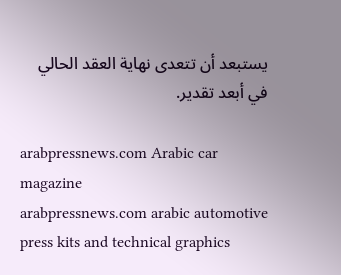يستبعد أن تتعدى نهاية العقد الحالي في أبعد تقدير.

arabpressnews.com Arabic car magazine
arabpressnews.com arabic automotive press kits and technical graphics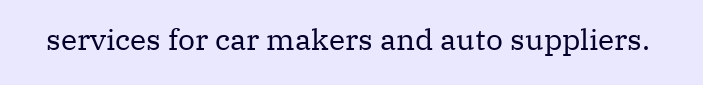services for car makers and auto suppliers.